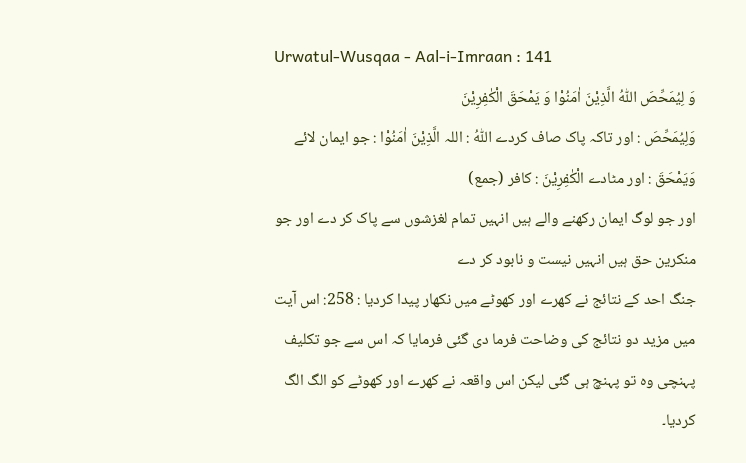Urwatul-Wusqaa - Aal-i-Imraan : 141
وَ لِیُمَحِّصَ اللّٰهُ الَّذِیْنَ اٰمَنُوْا وَ یَمْحَقَ الْكٰفِرِیْنَ
وَلِيُمَحِّصَ : اور تاکہ پاک صاف کردے اللّٰهُ : اللہ الَّذِيْنَ اٰمَنُوْا : جو ایمان لائے وَيَمْحَقَ : اور مٹادے الْكٰفِرِيْنَ : کافر (جمع)
اور جو لوگ ایمان رکھنے والے ہیں انہیں تمام لغزشوں سے پاک کر دے اور جو منکرین حق ہیں انہیں نیست و نابود کر دے
جنگ احد کے نتائج نے کھرے اور کھوٹے میں نکھار پیدا کردیا : 258: اس آیت میں مزید دو نتائج کی وضاحت فرما دی گئی فرمایا کہ اس سے جو تکلیف پہنچی وہ تو پہنچ ہی گئی لیکن اس واقعہ نے کھرے اور کھوٹے کو الگ الگ کردیا۔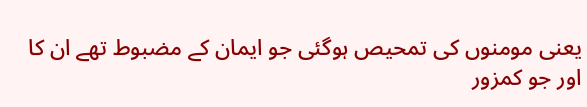یعنی مومنوں کی تمحیص ہوگئی جو ایمان کے مضبوط تھے ان کا اور جو کمزور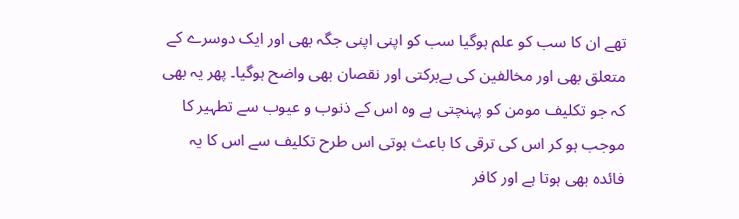تھے ان کا سب کو علم ہوگیا سب کو اپنی اپنی جگہ بھی اور ایک دوسرے کے متعلق بھی اور مخالفین کی بےبرکتی اور نقصان بھی واضح ہوگیا۔ پھر یہ بھی کہ جو تکلیف مومن کو پہنچتی ہے وہ اس کے ذنوب و عیوب سے تطہیر کا موجب ہو کر اس کی ترقی کا باعث ہوتی اس طرح تکلیف سے اس کا یہ فائدہ بھی ہوتا ہے اور کافر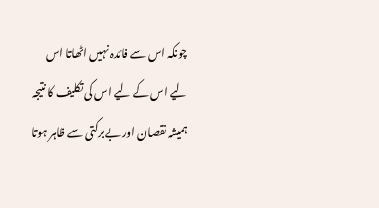چونکہ اس سے فائدہ نہیں اٹھاتا اس لیے اس کے لیے اس کی تکلیف کا نتیجہ ہمیشہ نقصان اور بےبرکتی سے ظاہر ہوتا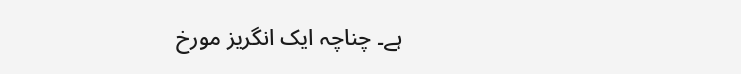ہے۔ چناچہ ایک انگریز مورخ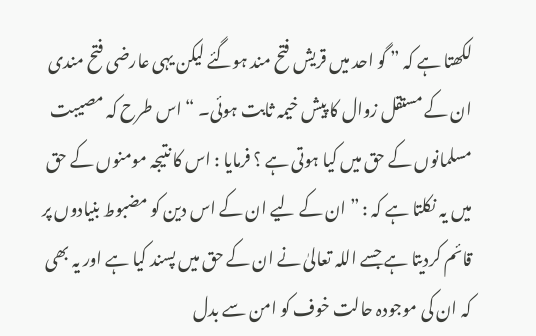لکھتا ہے کہ ” گو احد میں قریش فتح مند ہوگئے لیکن یہی عارضی فتح مندی ان کے مستقل زوال کا پیش خیمہ ثابت ہوئی۔ “ اس طرح کہ مصیبت مسلمانوں کے حق میں کیا ہوتی ہے ؟ فرمایا : اس کا نتیجہ مومنوں کے حق میں یہ نکلتا ہے کہ : ” ان کے لیے ان کے اس دین کو مضبوط بنیادوں پر قائم کردیتا ہے جسے اللہ تعالیٰ نے ان کے حق میں پسند کیا ہے اور یہ بھی کہ ان کی موجودہ حالت خوف کو امن سے بدل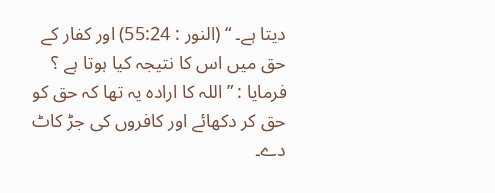دیتا ہے۔ “ (النور : 55:24) اور کفار کے حق میں اس کا نتیجہ کیا ہوتا ہے ؟ فرمایا : ” اللہ کا ارادہ یہ تھا کہ حق کو حق کر دکھائے اور کافروں کی جڑ کاٹ دے۔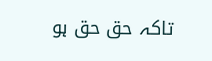تاکہ حق حق ہو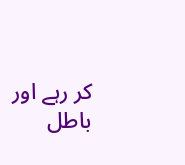کر رہے اور باطل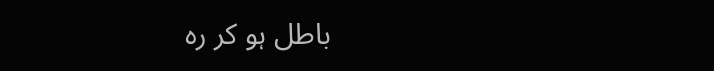باطل ہو کر رہ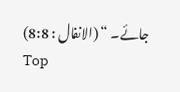جائے۔ “ (الانفال : 8:8)
Top